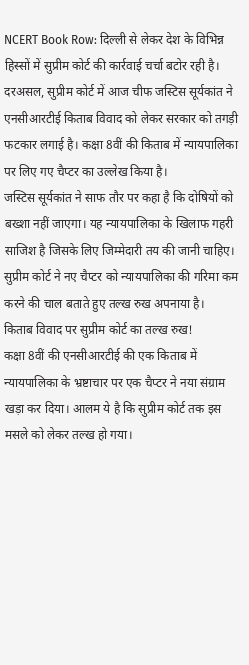NCERT Book Row: दिल्ली से लेकर देश के विभिन्न हिस्सों में सुप्रीम कोर्ट की कार्रवाई चर्चा बटोर रही है। दरअसल, सुप्रीम कोर्ट में आज चीफ जस्टिस सूर्यकांत ने एनसीआरटीई किताब विवाद को लेकर सरकार को तगड़ी फटकार लगाई है। कक्षा 8वीं की किताब में न्यायपालिका पर लिए गए चैप्टर का उल्लेख किया है।
जस्टिस सूर्यकांत ने साफ तौर पर कहा है कि दोषियों को बख्शा नहीं जाएगा। यह न्यायपालिका के खिलाफ गहरी साजिश है जिसके लिए जिम्मेदारी तय की जानी चाहिए। सुप्रीम कोर्ट ने नए चैप्टर को न्यायपालिका की गरिमा कम करने की चाल बताते हुए तल्ख रुख अपनाया है।
किताब विवाद पर सुप्रीम कोर्ट का तल्ख रुख!
कक्षा 8वीं की एनसीआरटीई की एक किताब में न्यायपालिका के भ्रष्टाचार पर एक चैप्टर ने नया संग्राम खड़ा कर दिया। आलम ये है कि सुप्रीम कोर्ट तक इस मसले को लेकर तल्ख हो गया।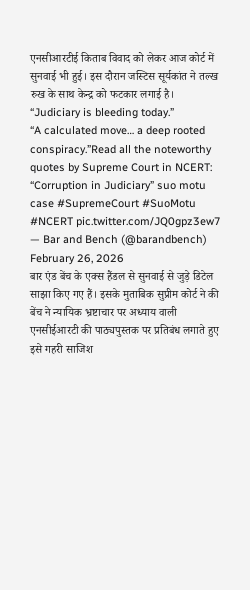एनसीआरटीई किताब विवाद को लेकर आज कोर्ट में सुनवाई भी हुई। इस दौरान जस्टिस सूर्यकांत ने तल्ख रुख के साथ केन्द्र को फटकार लगाई है।
“Judiciary is bleeding today.”
“A calculated move… a deep rooted conspiracy.”Read all the noteworthy quotes by Supreme Court in NCERT: “Corruption in Judiciary” suo motu case #SupremeCourt #SuoMotu #NCERT pic.twitter.com/JQ0gpz3ew7
— Bar and Bench (@barandbench) February 26, 2026
बार एंड बेंच के एक्स हैंडल से सुनवाई से जुड़े डिटेल साझा किए गए हैं। इसके मुताबिक सुप्रीम कोर्ट ने की बेंच ने न्यायिक भ्रष्टाचार पर अध्याय वाली एनसीईआरटी की पाठ्यपुस्तक पर प्रतिबंध लगाते हुए इसे गहरी साजिश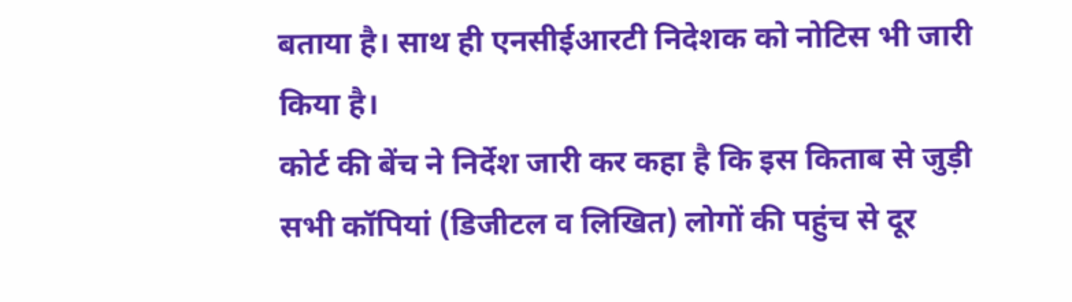बताया है। साथ ही एनसीईआरटी निदेशक को नोटिस भी जारी किया है।
कोर्ट की बेंच ने निर्देश जारी कर कहा है कि इस किताब से जुड़ी सभी कॉपियां (डिजीटल व लिखित) लोगों की पहुंच से दूर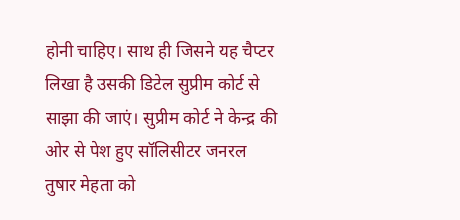होनी चाहिए। साथ ही जिसने यह चैप्टर लिखा है उसकी डिटेल सुप्रीम कोर्ट से साझा की जाएं। सुप्रीम कोर्ट ने केन्द्र की ओर से पेश हुए सॉलिसीटर जनरल तुषार मेहता को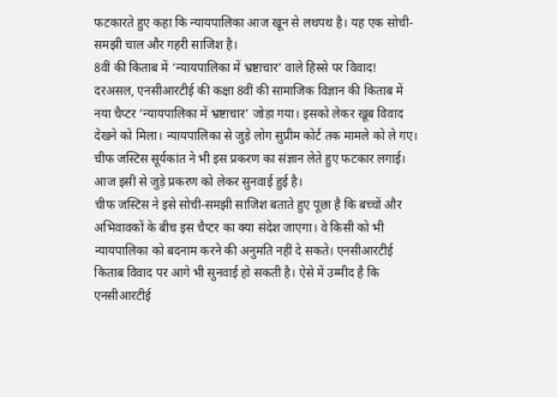फटकारते हुए कहा कि न्यायपालिका आज खून से लथपथ है। यह एक सोची-समझी चाल और गहरी साजिश है।
8वीं की किताब में ‘न्यायपालिका में भ्रष्टाचार’ वाले हिस्से पर विवाद!
दरअसल, एनसीआरटीई की कक्षा 8वीं की सामाजिक विज्ञान की किताब में नया चैप्टर ‘न्यायपालिका में भ्रष्टाचार’ जोड़ा गया। इसको लेकर खूब विवाद देखने को मिला। न्यायपालिका से जुड़े लोग सुप्रीम कोर्ट तक मामले को ले गए। चीफ जस्टिस सूर्यकांत ने भी इस प्रकरण का संज्ञान लेते हुए फटकार लगाई। आज इसी से जुड़े प्रकरण को लेकर सुनवाई हुई है।
चीफ जस्टिस ने इसे सोची-समझी साजिश बताते हुए पूछा है कि बच्चों और अभिवावकों के बीच इस चैप्टर का क्या संदेश जाएगा। वे किसी को भी न्यायपालिका को बदनाम करने की अनुमति नहीं दे सकते। एनसीआरटीई किताब विवाद पर आगे भी सुनवाई हो सकती है। ऐसे में उम्मीद है कि एनसीआरटीई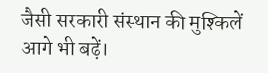जैसी सरकारी संस्थान की मुश्किलें आगे भी बढ़ें।